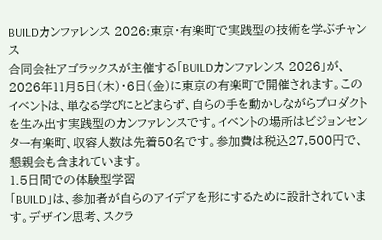BUILDカンファレンス 2026:東京・有楽町で実践型の技術を学ぶチャンス
合同会社アゴラックスが主催する「BUILDカンファレンス 2026」が、2026年11月5日(木)・6日(金)に東京の有楽町で開催されます。このイベントは、単なる学びにとどまらず、自らの手を動かしながらプロダクトを生み出す実践型のカンファレンスです。イベントの場所はビジョンセンター有楽町、収容人数は先着50名です。参加費は税込27,500円で、懇親会も含まれています。
1.5日間での体験型学習
「BUILD」は、参加者が自らのアイデアを形にするために設計されています。デザイン思考、スクラ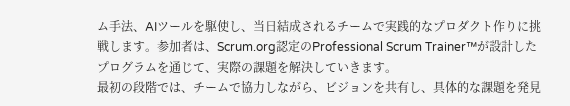ム手法、AIツールを駆使し、当日結成されるチームで実践的なプロダクト作りに挑戦します。参加者は、Scrum.org認定のProfessional Scrum Trainer™が設計したプログラムを通じて、実際の課題を解決していきます。
最初の段階では、チームで協力しながら、ビジョンを共有し、具体的な課題を発見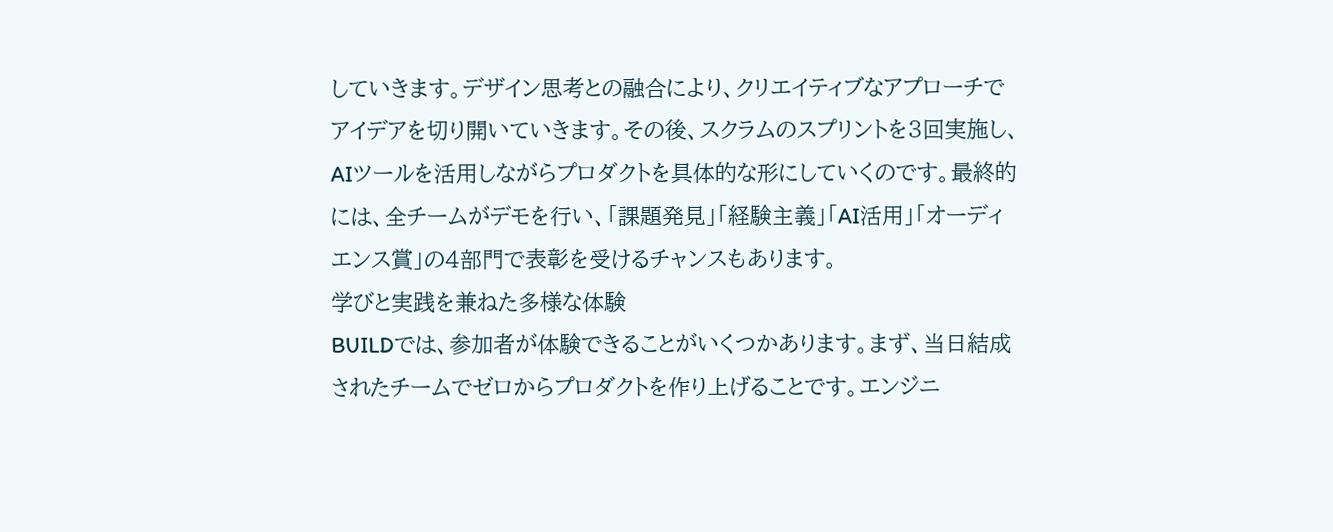していきます。デザイン思考との融合により、クリエイティブなアプローチでアイデアを切り開いていきます。その後、スクラムのスプリントを3回実施し、AIツールを活用しながらプロダクトを具体的な形にしていくのです。最終的には、全チームがデモを行い、「課題発見」「経験主義」「AI活用」「オーディエンス賞」の4部門で表彰を受けるチャンスもあります。
学びと実践を兼ねた多様な体験
BUILDでは、参加者が体験できることがいくつかあります。まず、当日結成されたチームでゼロからプロダクトを作り上げることです。エンジニ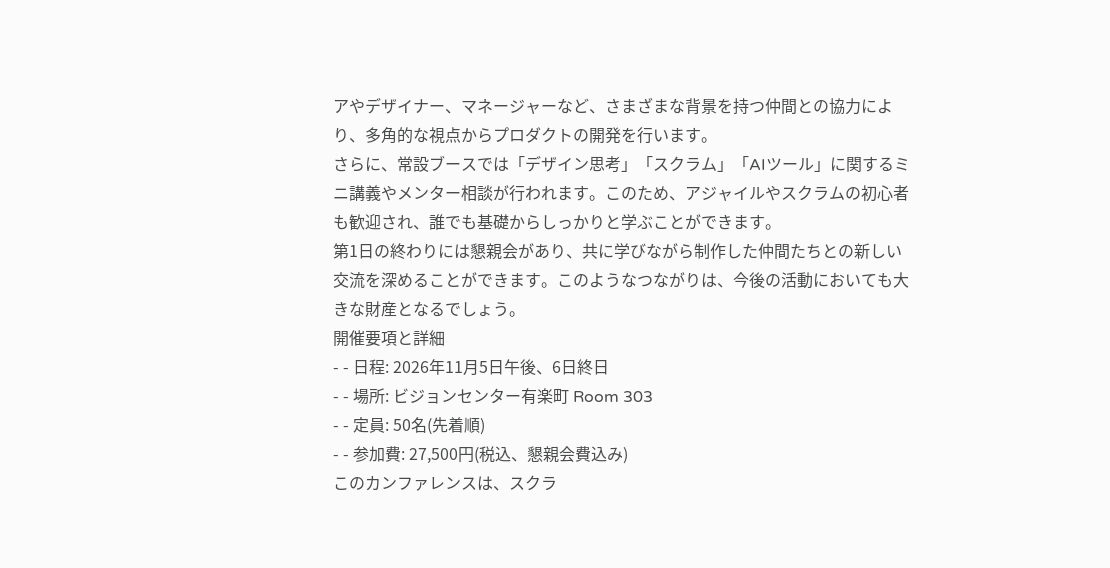アやデザイナー、マネージャーなど、さまざまな背景を持つ仲間との協力により、多角的な視点からプロダクトの開発を行います。
さらに、常設ブースでは「デザイン思考」「スクラム」「AIツール」に関するミニ講義やメンター相談が行われます。このため、アジャイルやスクラムの初心者も歓迎され、誰でも基礎からしっかりと学ぶことができます。
第1日の終わりには懇親会があり、共に学びながら制作した仲間たちとの新しい交流を深めることができます。このようなつながりは、今後の活動においても大きな財産となるでしょう。
開催要項と詳細
- - 日程: 2026年11月5日午後、6日終日
- - 場所: ビジョンセンター有楽町 Room 303
- - 定員: 50名(先着順)
- - 参加費: 27,500円(税込、懇親会費込み)
このカンファレンスは、スクラ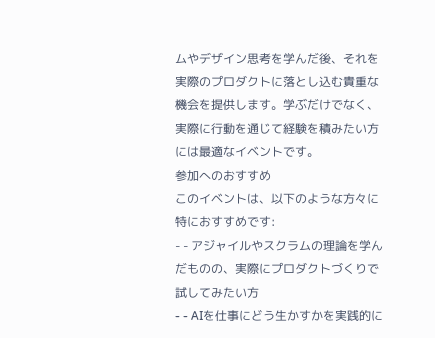ムやデザイン思考を学んだ後、それを実際のプロダクトに落とし込む貴重な機会を提供します。学ぶだけでなく、実際に行動を通じて経験を積みたい方には最適なイベントです。
参加へのおすすめ
このイベントは、以下のような方々に特におすすめです:
- - アジャイルやスクラムの理論を学んだものの、実際にプロダクトづくりで試してみたい方
- - AIを仕事にどう生かすかを実践的に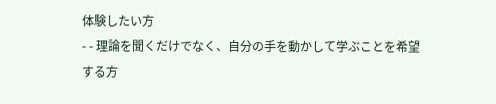体験したい方
- - 理論を聞くだけでなく、自分の手を動かして学ぶことを希望する方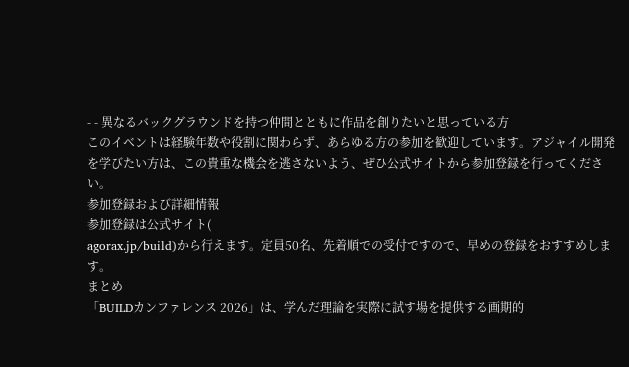- - 異なるバックグラウンドを持つ仲間とともに作品を創りたいと思っている方
このイベントは経験年数や役割に関わらず、あらゆる方の参加を歓迎しています。アジャイル開発を学びたい方は、この貴重な機会を逃さないよう、ぜひ公式サイトから参加登録を行ってください。
参加登録および詳細情報
参加登録は公式サイト(
agorax.jp/build)から行えます。定員50名、先着順での受付ですので、早めの登録をおすすめします。
まとめ
「BUILDカンファレンス 2026」は、学んだ理論を実際に試す場を提供する画期的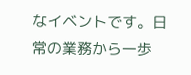なイベントです。日常の業務から一歩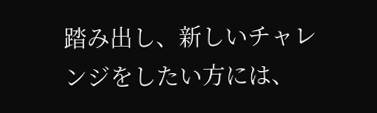踏み出し、新しいチャレンジをしたい方には、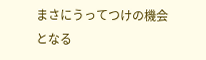まさにうってつけの機会となる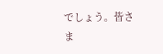でしょう。皆さま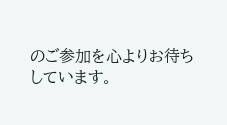のご参加を心よりお待ちしています。